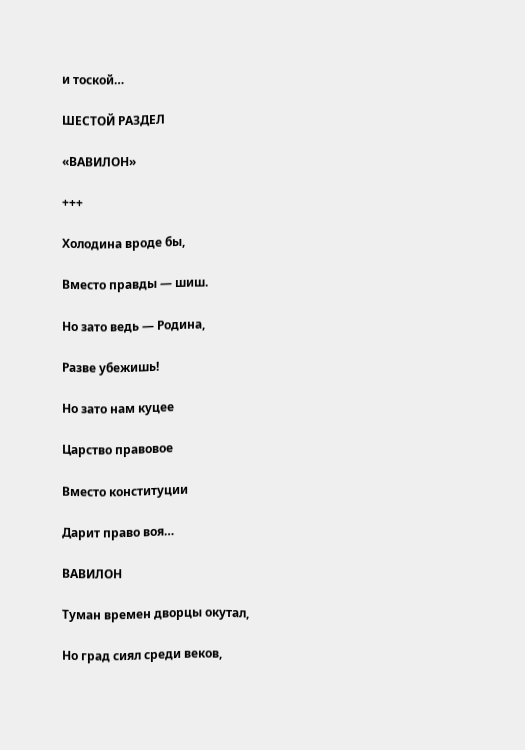и тоской…

ШЕСТОЙ РАЗДЕЛ

«ВАВИЛОН»

+++

Холодина вроде бы,

Вместо правды — шиш.

Но зато ведь — Родина,

Разве убежишь!

Но зато нам куцее

Царство правовое

Вместо конституции

Дарит право воя…

ВАВИЛОН

Туман времен дворцы окутал,

Но град сиял среди веков,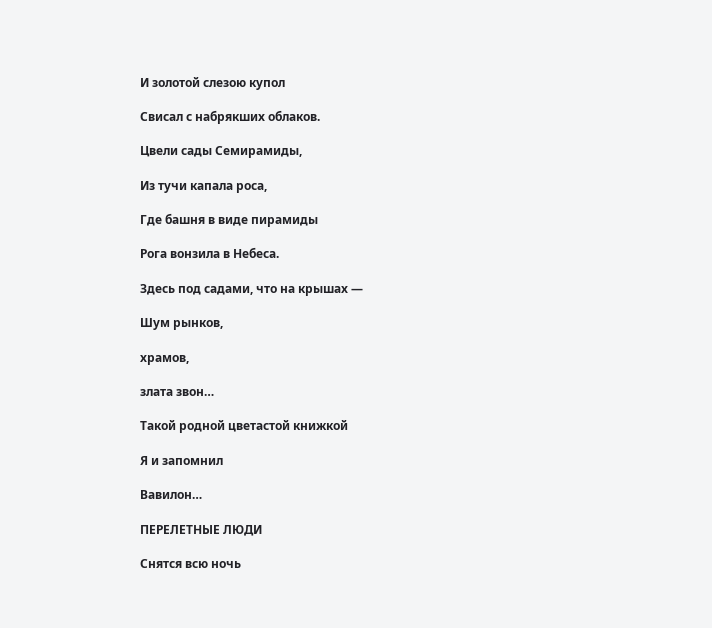И золотой слезою купол

Свисал с набрякших облаков.

Цвели сады Семирамиды,

Из тучи капала роса,

Где башня в виде пирамиды

Рога вонзила в Небеса.

Здесь под садами, что на крышах —

Шум рынков,

храмов,

злата звон…

Такой родной цветастой книжкой

Я и запомнил

Вавилон…

ПЕРЕЛЕТНЫЕ ЛЮДИ

Снятся всю ночь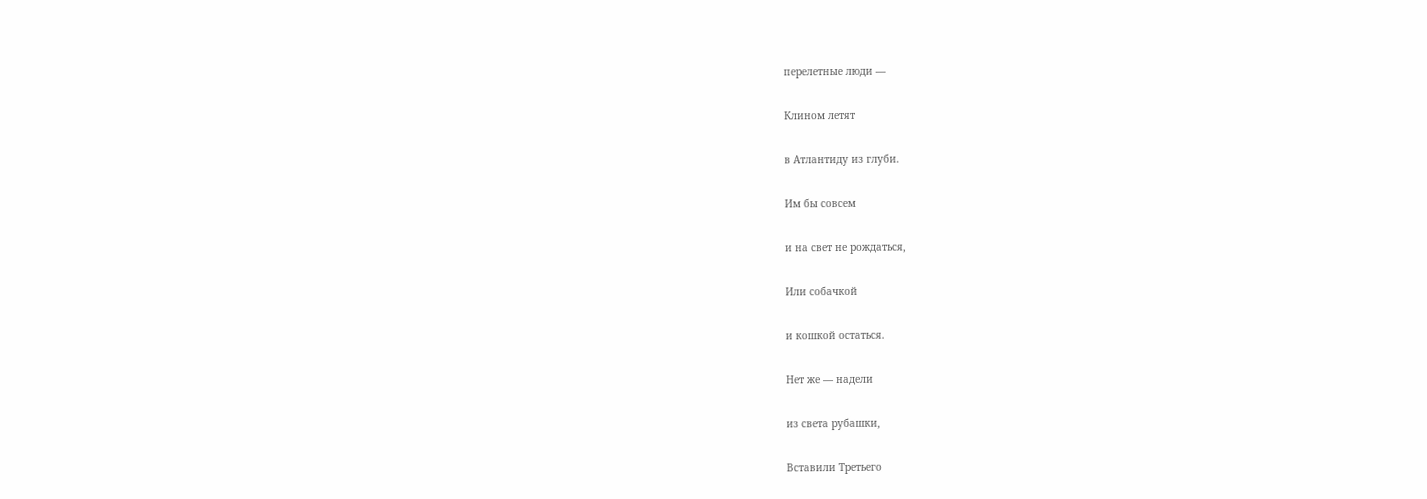перелетные люди —

Клином летят

в Атлантиду из глуби.

Им бы совсем

и на свет не рождаться,

Или собачкой

и кошкой остаться.

Нет же — надели

из света рубашки,

Вставили Третьего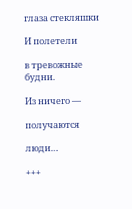глаза стекляшки

И полетели

в тревожные будни.

Из ничего —

получаются

люди…

+++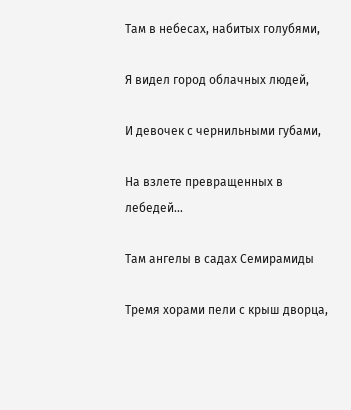Там в небесах, набитых голубями,

Я видел город облачных людей,

И девочек с чернильными губами,

На взлете превращенных в лебедей…

Там ангелы в садах Семирамиды

Тремя хорами пели с крыш дворца,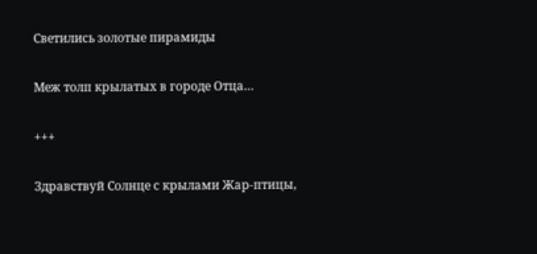Светились золотые пирамиды

Меж толп крылатых в городе Отца…

+++

Здравствуй Солнце с крылами Жар-птицы,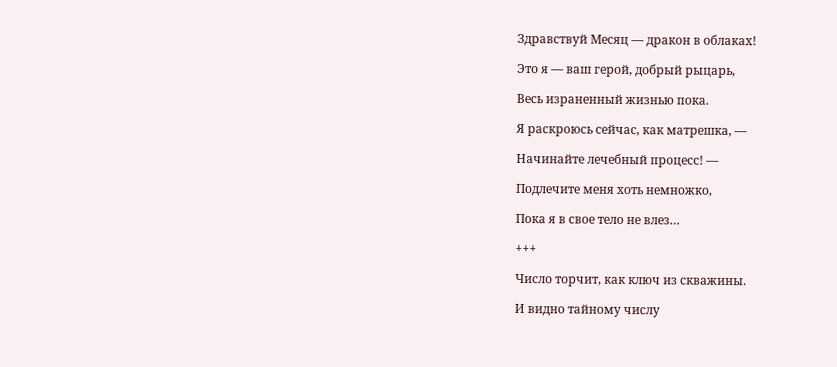Здравствуй Месяц — дракон в облаках!

Это я — ваш герой, добрый рыцарь,

Весь израненный жизнью пока.

Я раскроюсь сейчас, как матрешка, —

Начинайте лечебный процесс! —

Подлечите меня хоть немножко,

Пока я в свое тело не влез…

+++

Число торчит, как ключ из скважины.

И видно тайному числу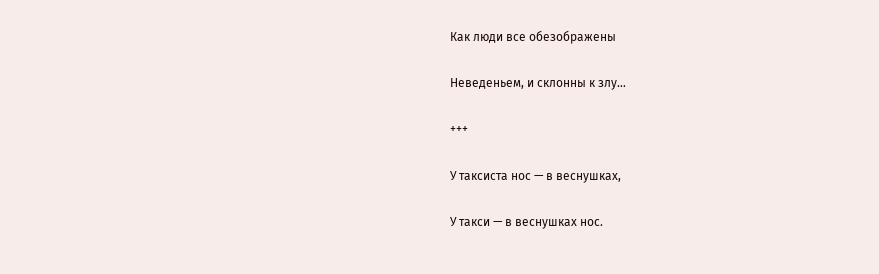Как люди все обезображены

Неведеньем, и склонны к злу…

+++

У таксиста нос — в веснушках,

У такси — в веснушках нос.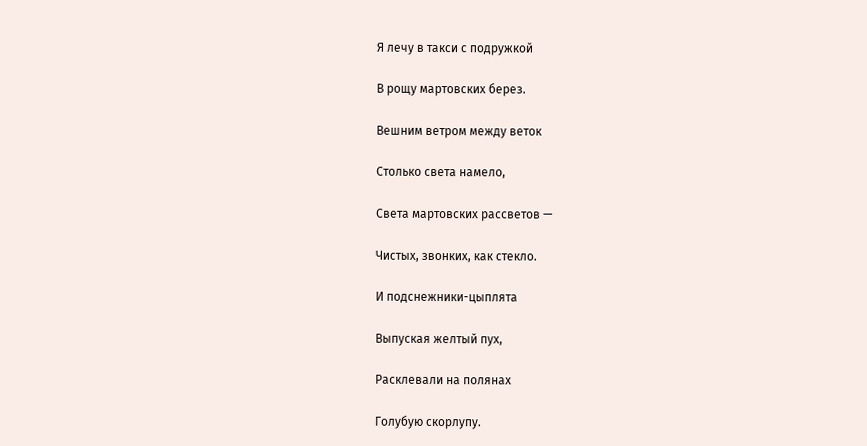Я лечу в такси с подружкой

В рощу мартовских берез.

Вешним ветром между веток

Столько света намело,

Света мартовских рассветов —

Чистых, звонких, как стекло.

И подснежники-цыплята

Выпуская желтый пух,

Расклевали на полянах

Голубую скорлупу.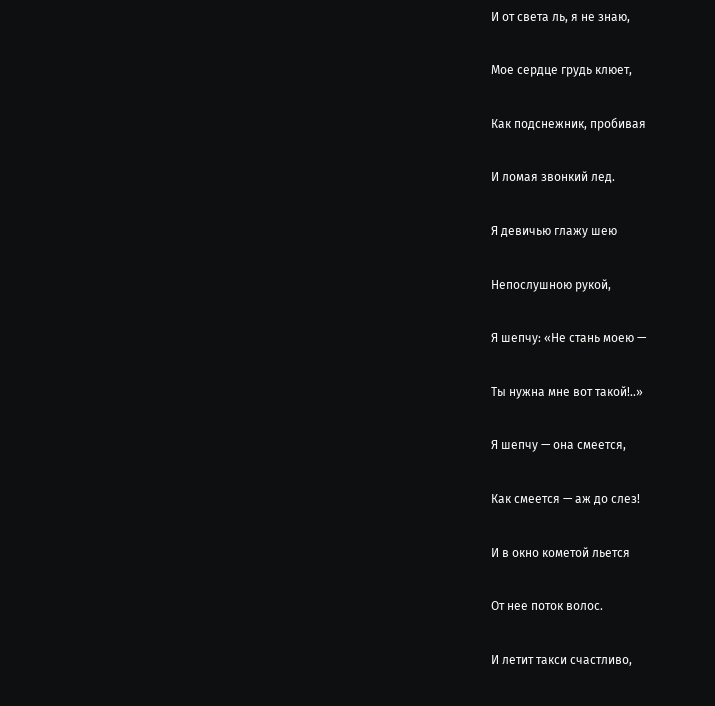И от света ль, я не знаю,

Мое сердце грудь клюет,

Как подснежник, пробивая

И ломая звонкий лед.

Я девичью глажу шею

Непослушною рукой,

Я шепчу: «Не стань моею —

Ты нужна мне вот такой!..»

Я шепчу — она смеется,

Как смеется — аж до слез!

И в окно кометой льется

От нее поток волос.

И летит такси счастливо,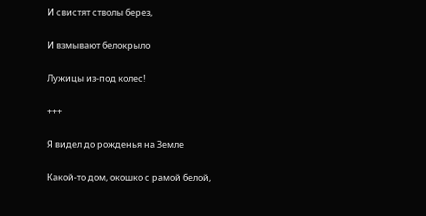И свистят стволы берез,

И взмывают белокрыло

Лужицы из-под колес!

+++

Я видел до рожденья на Земле

Какой-то дом, окошко с рамой белой,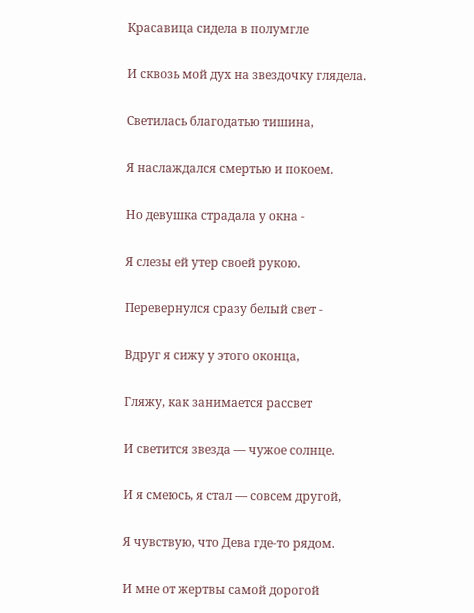Красавица сидела в полумгле

И сквозь мой дух на звездочку глядела.

Светилась благодатью тишина,

Я наслаждался смертью и покоем.

Но девушка страдала у окна -

Я слезы ей утер своей рукою.

Перевернулся сразу белый свет -

Вдруг я сижу у этого оконца,

Гляжу, как занимается рассвет

И светится звезда — чужое солнце.

И я смеюсь, я стал — совсем другой,

Я чувствую, что Дева где-то рядом.

И мне от жертвы самой дорогой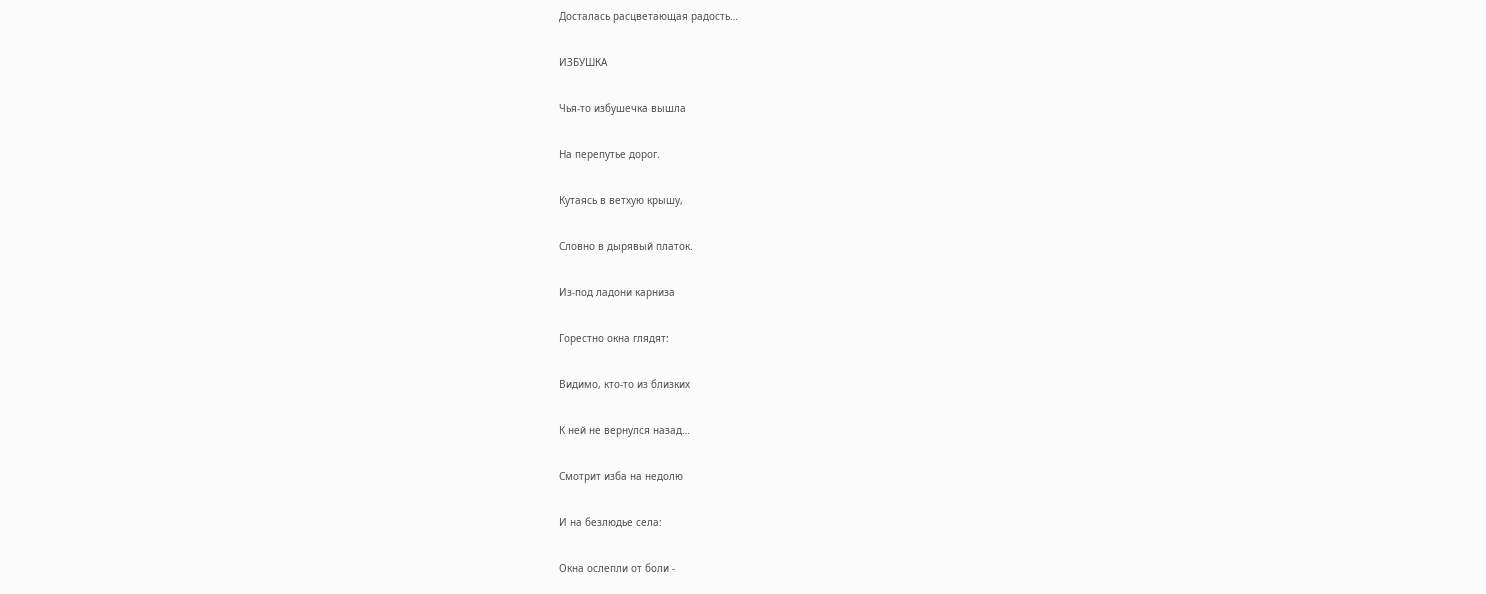Досталась расцветающая радость…

ИЗБУШКА

Чья-то избушечка вышла

На перепутье дорог.

Кутаясь в ветхую крышу,

Словно в дырявый платок.

Из-под ладони карниза

Горестно окна глядят:

Видимо, кто-то из близких

К ней не вернулся назад…

Смотрит изба на недолю

И на безлюдье села:

Окна ослепли от боли -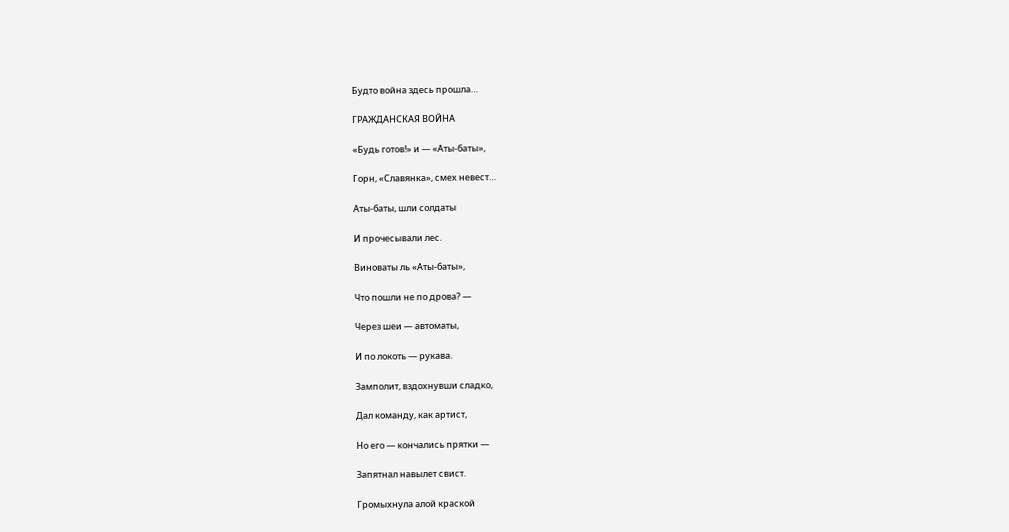Будто война здесь прошла…

ГРАЖДАНСКАЯ ВОЙНА

«Будь готов!» и — «Аты-баты»,

Горн, «Славянка», смех невест…

Аты-баты, шли солдаты

И прочесывали лес.

Виноваты ль «Аты-баты»,

Что пошли не по дрова? —

Через шеи — автоматы,

И по локоть — рукава.

Замполит, вздохнувши сладко,

Дал команду, как артист,

Но его — кончались прятки —

Запятнал навылет свист.

Громыхнула алой краской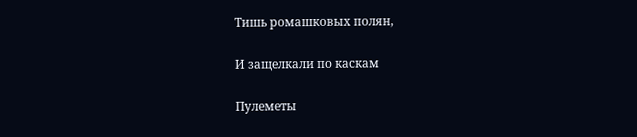Тишь ромашковых полян,

И защелкали по каскам

Пулеметы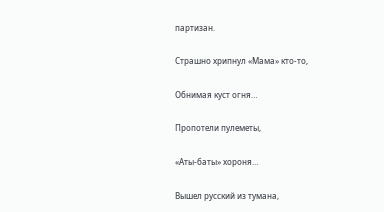партизан.

Страшно хрипнул «Мама» кто-то,

Обнимая куст огня…

Пропотели пулеметы,

«Аты-баты» хороня…

Вышел русский из тумана,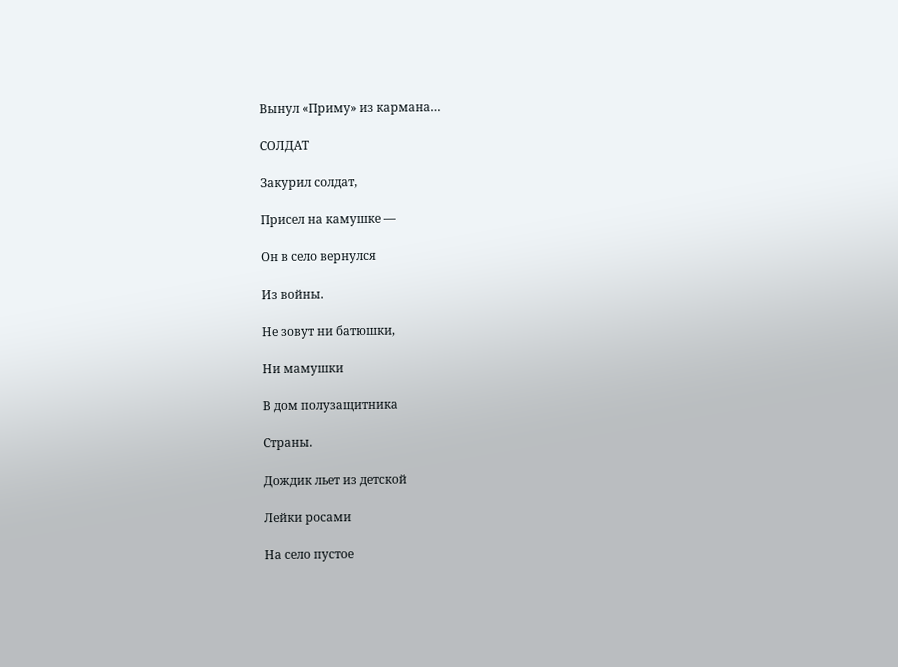Вынул «Приму» из кармана…

СОЛДАТ

Закурил солдат,

Присел на камушке —

Он в село вернулся

Из войны.

Не зовут ни батюшки,

Ни мамушки

В дом полузащитника

Страны.

Дождик льет из детской

Лейки росами

На село пустое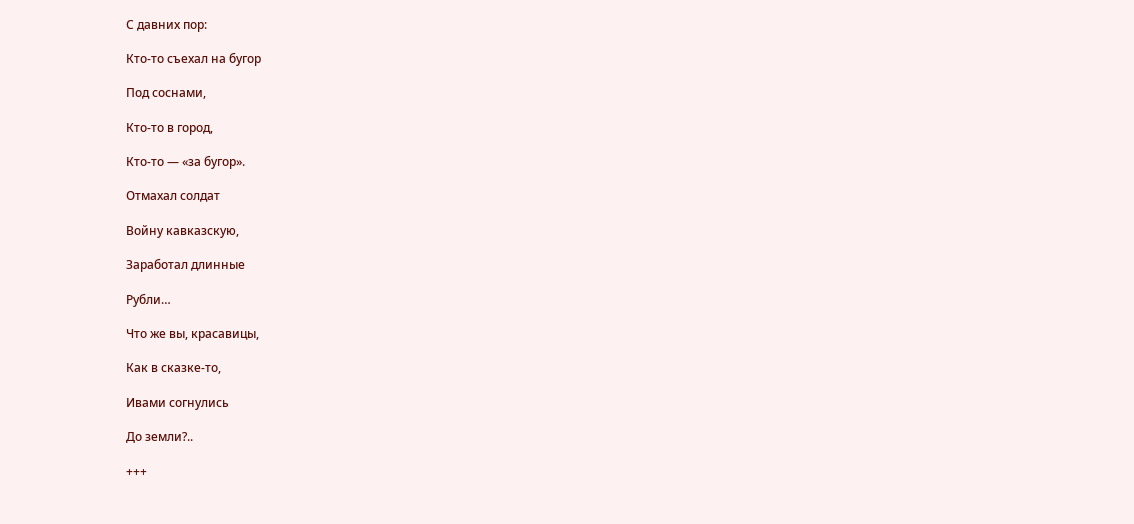С давних пор:

Кто-то съехал на бугор

Под соснами,

Кто-то в город,

Кто-то — «за бугор».

Отмахал солдат

Войну кавказскую,

Заработал длинные

Рубли…

Что же вы, красавицы,

Как в сказке-то,

Ивами согнулись

До земли?..

+++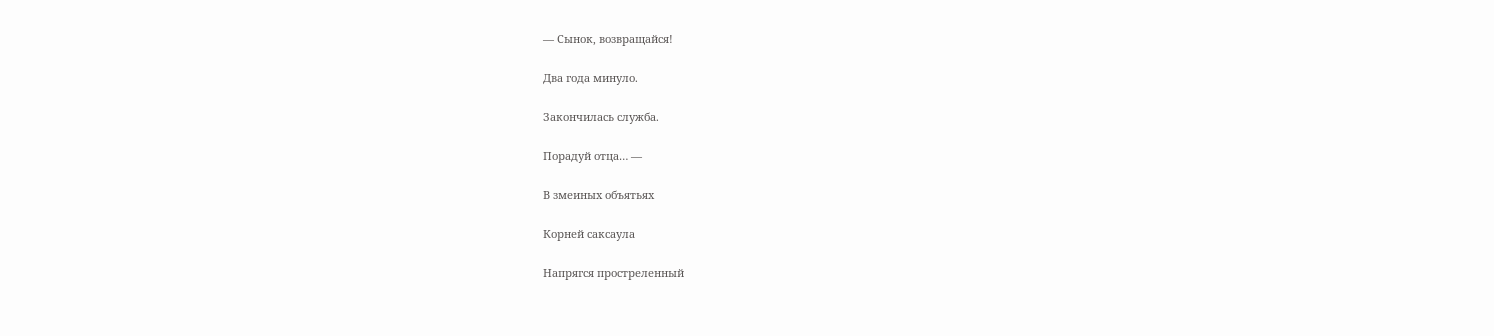— Сынок, возвращайся!

Два года минуло.

Закончилась служба.

Порадуй отца… —

В змеиных объятьях

Корней саксаула

Напрягся простреленный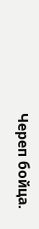Череп бойца.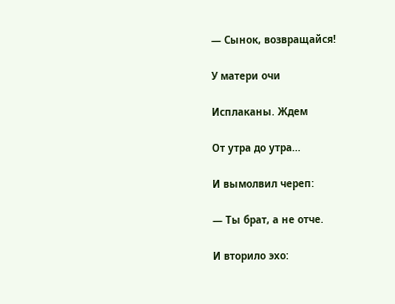— Сынок, возвращайся!

У матери очи

Исплаканы. Ждем

От утра до утра…

И вымолвил череп:

— Ты брат, а не отче.

И вторило эхо: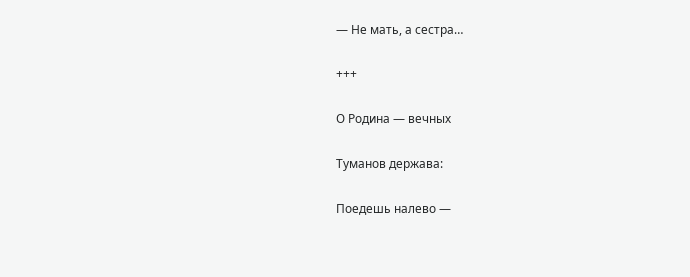— Не мать, а сестра…

+++

О Родина — вечных

Туманов держава:

Поедешь налево —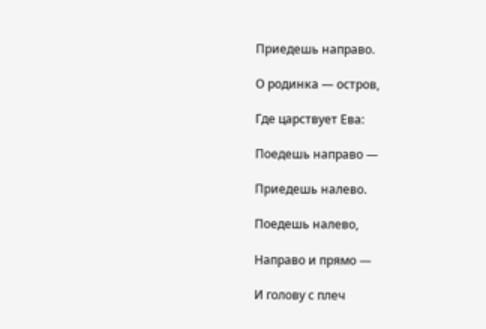Приедешь направо.

О родинка — остров,

Где царствует Ева:

Поедешь направо —

Приедешь налево.

Поедешь налево,

Направо и прямо —

И голову с плеч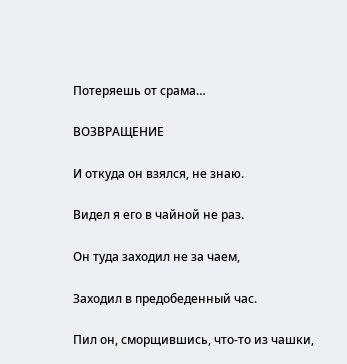Потеряешь от срама…

ВОЗВРАЩЕНИЕ

И откуда он взялся, не знаю.

Видел я его в чайной не раз.

Он туда заходил не за чаем,

Заходил в предобеденный час.

Пил он, сморщившись, что-то из чашки,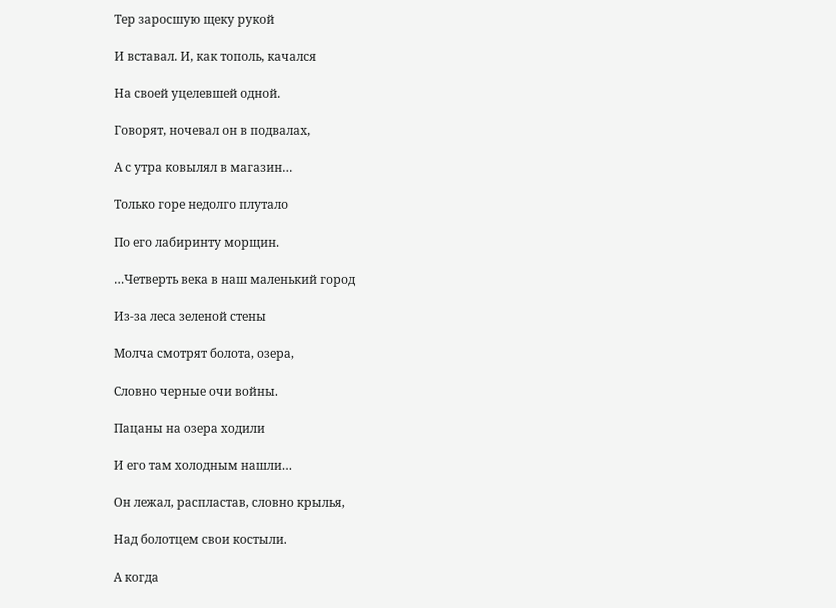Тер заросшую щеку рукой

И вставал. И, как тополь, качался

На своей уцелевшей одной.

Говорят, ночевал он в подвалах,

А с утра ковылял в магазин…

Только горе недолго плутало

По его лабиринту морщин.

…Четверть века в наш маленький город

Из-за леса зеленой стены

Молча смотрят болота, озера,

Словно черные очи войны.

Пацаны на озера ходили

И его там холодным нашли…

Он лежал, распластав, словно крылья,

Над болотцем свои костыли.

А когда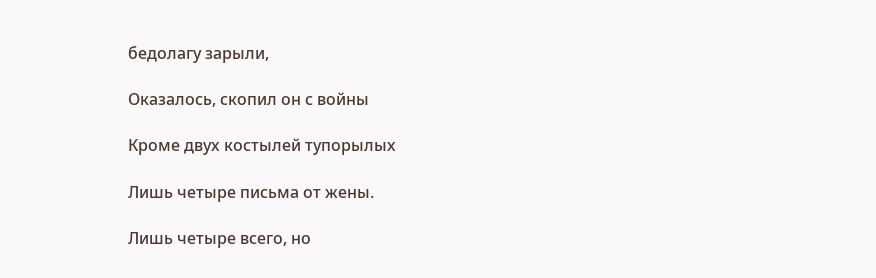бедолагу зарыли,

Оказалось, скопил он с войны

Кроме двух костылей тупорылых

Лишь четыре письма от жены.

Лишь четыре всего, но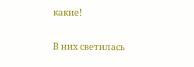какие!

В них светилась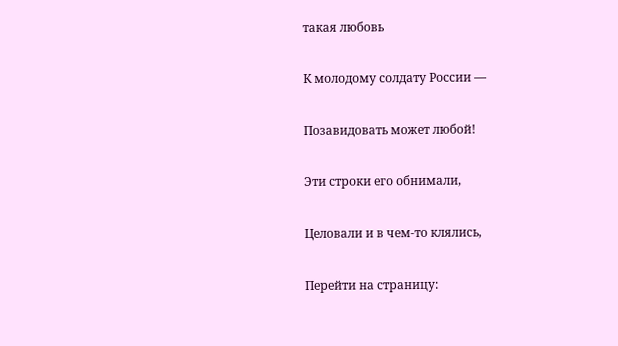такая любовь

К молодому солдату России —

Позавидовать может любой!

Эти строки его обнимали,

Целовали и в чем-то клялись,

Перейти на страницу: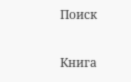Поиск

Книга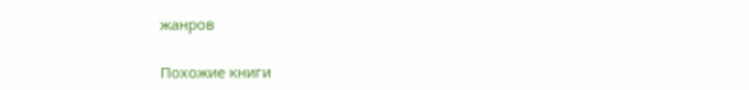жанров

Похожие книги